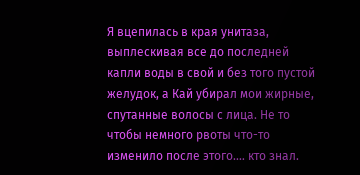Я вцепилась в края унитаза, выплескивая все до последней капли воды в свой и без того пустой желудок, а Кай убирал мои жирные, спутанные волосы с лица. Не то чтобы немного рвоты что-то изменило после этого.… кто знал.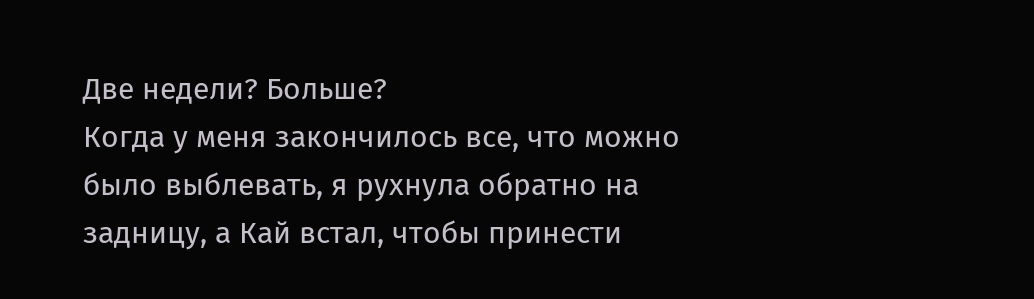Две недели? Больше?
Когда у меня закончилось все, что можно было выблевать, я рухнула обратно на задницу, а Кай встал, чтобы принести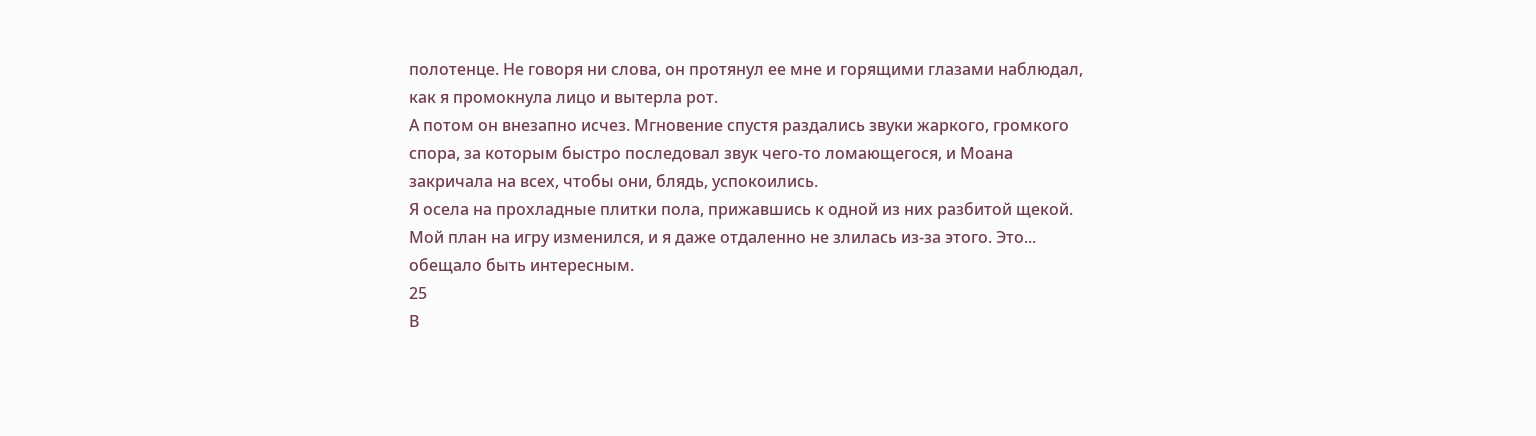полотенце. Не говоря ни слова, он протянул ее мне и горящими глазами наблюдал, как я промокнула лицо и вытерла рот.
А потом он внезапно исчез. Мгновение спустя раздались звуки жаркого, громкого спора, за которым быстро последовал звук чего-то ломающегося, и Моана закричала на всех, чтобы они, блядь, успокоились.
Я осела на прохладные плитки пола, прижавшись к одной из них разбитой щекой. Мой план на игру изменился, и я даже отдаленно не злилась из-за этого. Это... обещало быть интересным.
25
В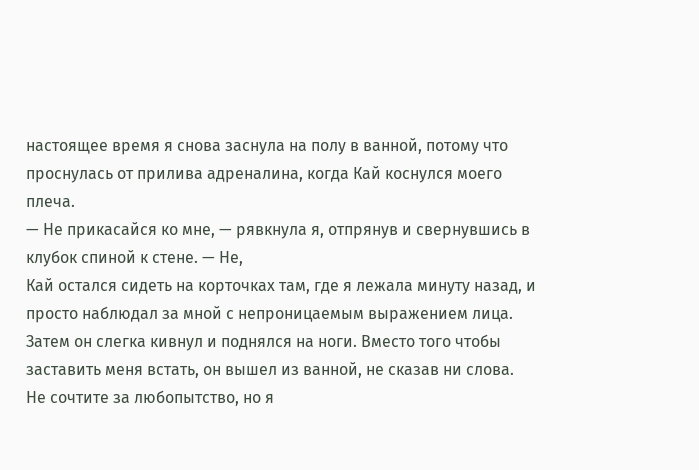настоящее время я снова заснула на полу в ванной, потому что проснулась от прилива адреналина, когда Кай коснулся моего плеча.
— Не прикасайся ко мне, — рявкнула я, отпрянув и свернувшись в клубок спиной к стене. — Не,
Кай остался сидеть на корточках там, где я лежала минуту назад, и просто наблюдал за мной с непроницаемым выражением лица. Затем он слегка кивнул и поднялся на ноги. Вместо того чтобы заставить меня встать, он вышел из ванной, не сказав ни слова.
Не сочтите за любопытство, но я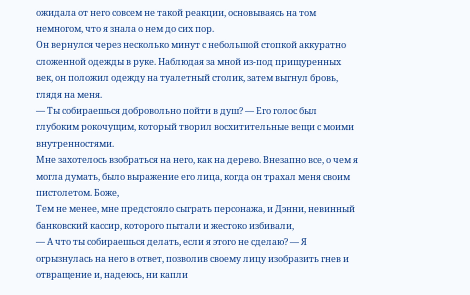ожидала от него совсем не такой реакции, основываясь на том немногом, что я знала о нем до сих пор.
Он вернулся через несколько минут с небольшой стопкой аккуратно сложенной одежды в руке. Наблюдая за мной из-под прищуренных век, он положил одежду на туалетный столик, затем выгнул бровь, глядя на меня.
— Ты собираешься добровольно пойти в душ? — Его голос был глубоким рокочущим, который творил восхитительные вещи с моими внутренностями.
Мне захотелось взобраться на него, как на дерево. Внезапно все, о чем я могла думать, было выражение его лица, когда он трахал меня своим пистолетом. Боже,
Тем не менее, мне предстояло сыграть персонажа, и Дэнни, невинный банковский кассир, которого пытали и жестоко избивали,
— А что ты собираешься делать, если я этого не сделаю? — Я огрызнулась на него в ответ, позволив своему лицу изобразить гнев и отвращение и, надеюсь, ни капли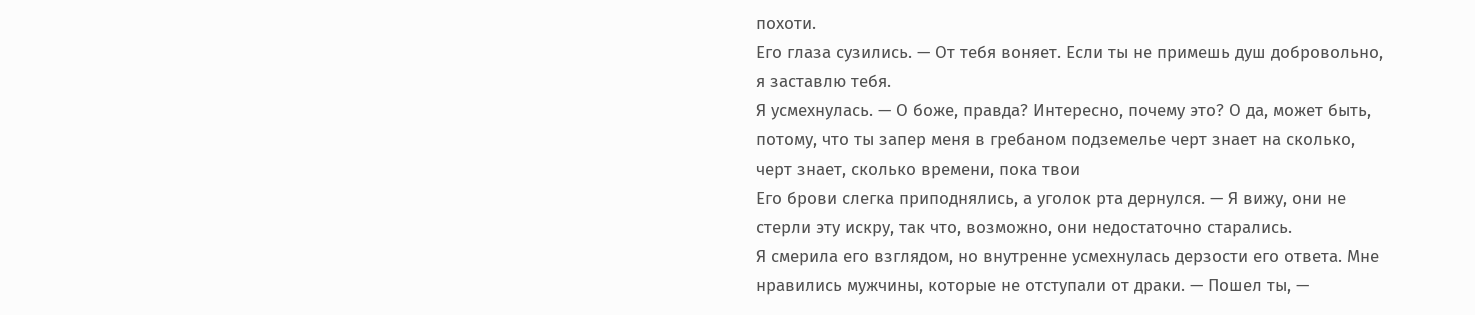похоти.
Его глаза сузились. — От тебя воняет. Если ты не примешь душ добровольно, я заставлю тебя.
Я усмехнулась. — О боже, правда? Интересно, почему это? О да, может быть, потому, что ты запер меня в гребаном подземелье черт знает на сколько, черт знает, сколько времени, пока твои
Его брови слегка приподнялись, а уголок рта дернулся. — Я вижу, они не стерли эту искру, так что, возможно, они недостаточно старались.
Я смерила его взглядом, но внутренне усмехнулась дерзости его ответа. Мне нравились мужчины, которые не отступали от драки. — Пошел ты, —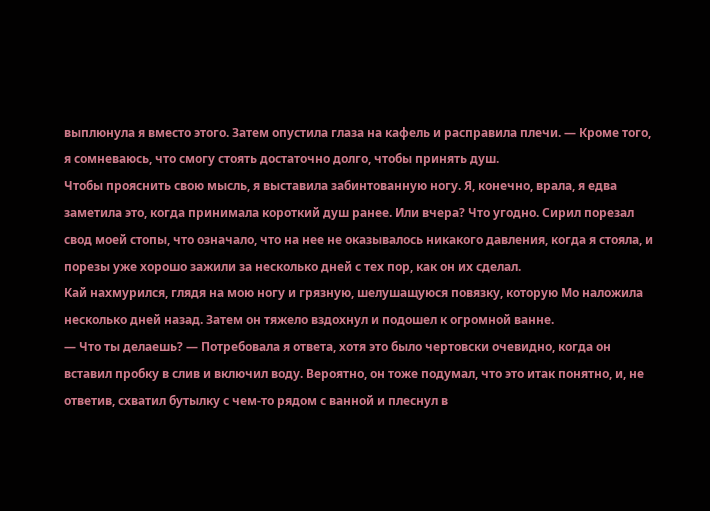выплюнула я вместо этого. Затем опустила глаза на кафель и расправила плечи. — Кроме того, я сомневаюсь, что смогу стоять достаточно долго, чтобы принять душ.
Чтобы прояснить свою мысль, я выставила забинтованную ногу. Я, конечно, врала, я едва заметила это, когда принимала короткий душ ранее. Или вчера? Что угодно. Сирил порезал свод моей стопы, что означало, что на нее не оказывалось никакого давления, когда я стояла, и порезы уже хорошо зажили за несколько дней с тех пор, как он их сделал.
Кай нахмурился, глядя на мою ногу и грязную, шелушащуюся повязку, которую Мо наложила несколько дней назад. Затем он тяжело вздохнул и подошел к огромной ванне.
— Что ты делаешь? — Потребовала я ответа, хотя это было чертовски очевидно, когда он вставил пробку в слив и включил воду. Вероятно, он тоже подумал, что это итак понятно, и, не ответив, схватил бутылку с чем-то рядом с ванной и плеснул в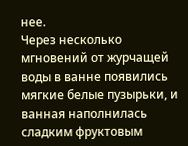нее.
Через несколько мгновений от журчащей воды в ванне появились мягкие белые пузырьки, и ванная наполнилась сладким фруктовым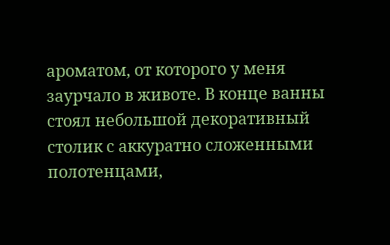ароматом, от которого у меня заурчало в животе. В конце ванны стоял небольшой декоративный столик с аккуратно сложенными полотенцами,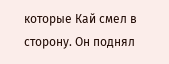которые Кай смел в сторону. Он поднял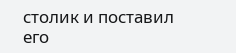столик и поставил его